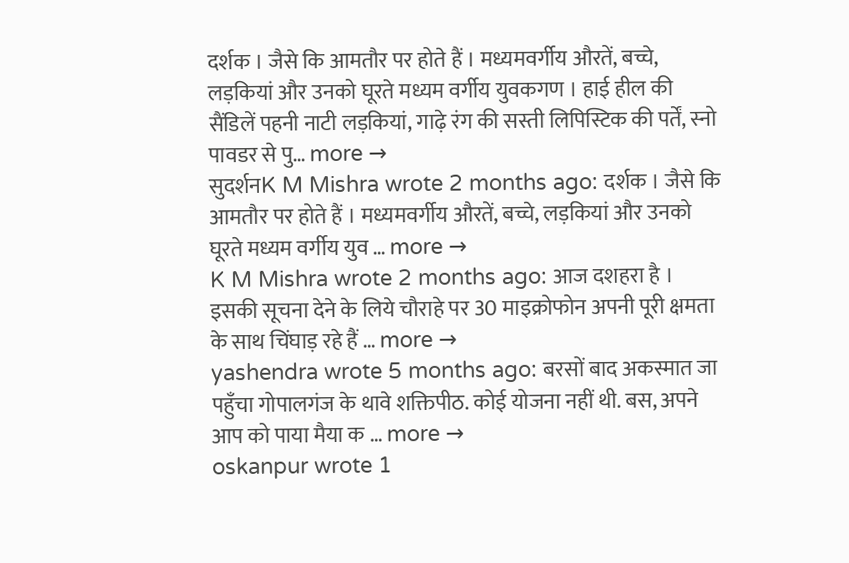दर्शक । जैसे कि आमतौर पर होते हैं । मध्यमवर्गीय औरतें, बच्चे, लड़कियां और उनको घूरते मध्यम वर्गीय युवकगण । हाई हील की सैंडिलें पहनी नाटी लड़कियां, गाढ़े रंग की सस्ती लिपिस्टिक की पर्तें, स्नो पावडर से पु… more →
सुदर्शनK M Mishra wrote 2 months ago: दर्शक । जैसे कि आमतौर पर होते हैं । मध्यमवर्गीय औरतें, बच्चे, लड़कियां और उनको घूरते मध्यम वर्गीय युव … more →
K M Mishra wrote 2 months ago: आज दशहरा है । इसकी सूचना देने के लिये चौराहे पर 30 माइक्रोफोन अपनी पूरी क्षमता के साथ चिंघाड़ रहे हैं … more →
yashendra wrote 5 months ago: बरसों बाद अकस्मात जा पहुँचा गोपालगंज के थावे शक्तिपीठ. कोई योजना नहीं थी. बस, अपने आप को पाया मैया क … more →
oskanpur wrote 1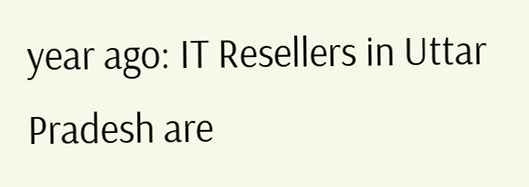year ago: IT Resellers in Uttar Pradesh are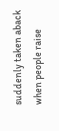suddenly taken aback when people raise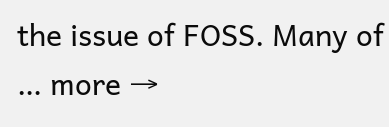the issue of FOSS. Many of … more →